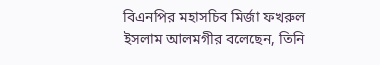বিএনপির মহাসচিব মির্জা ফখরুল ইসলাম আলমগীর বলেছেন, তিনি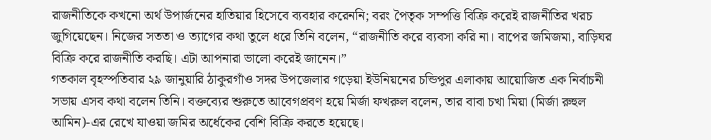রাজনীতিকে কখনো অর্থ উপার্জনের হাতিয়ার হিসেবে ব্যবহার করেননি; বরং পৈতৃক সম্পত্তি বিক্রি করেই রাজনীতির খরচ জুগিয়েছেন। নিজের সততা ও ত্যাগের কথা তুলে ধরে তিনি বলেন, “রাজনীতি করে ব্যবসা করি না। বাপের জমিজমা, বাড়িঘর বিক্রি করে রাজনীতি করছি। এটা আপনারা ভালো করেই জানেন।”
গতকাল বৃহস্পতিবার ২৯ জানুয়ারি ঠাকুরগাঁও সদর উপজেলার গড়েয়া ইউনিয়নের চন্ডিপুর এলাকায় আয়োজিত এক নির্বাচনী সভায় এসব কথা বলেন তিনি। বক্তব্যের শুরুতে আবেগপ্রবণ হয়ে মির্জা ফখরুল বলেন, তার বাবা চখা মিয়া (মির্জা রুহুল আমিন)-এর রেখে যাওয়া জমির অর্ধেকের বেশি বিক্রি করতে হয়েছে।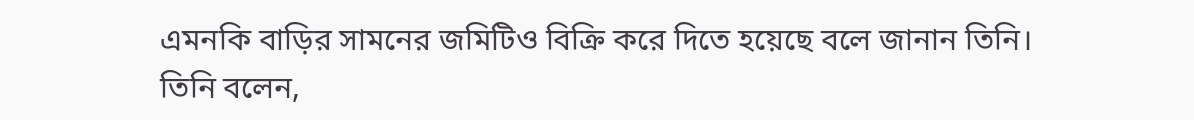এমনকি বাড়ির সামনের জমিটিও বিক্রি করে দিতে হয়েছে বলে জানান তিনি।
তিনি বলেন,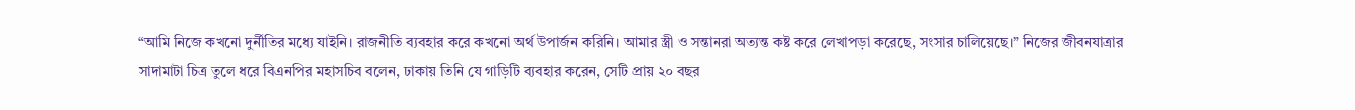“আমি নিজে কখনো দুর্নীতির মধ্যে যাইনি। রাজনীতি ব্যবহার করে কখনো অর্থ উপার্জন করিনি। আমার স্ত্রী ও সন্তানরা অত্যন্ত কষ্ট করে লেখাপড়া করেছে, সংসার চালিয়েছে।” নিজের জীবনযাত্রার সাদামাটা চিত্র তুলে ধরে বিএনপির মহাসচিব বলেন, ঢাকায় তিনি যে গাড়িটি ব্যবহার করেন, সেটি প্রায় ২০ বছর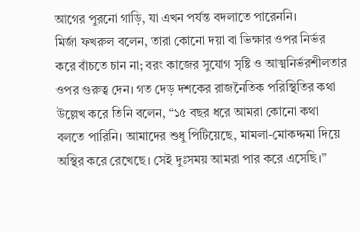আগের পুরনো গাড়ি, যা এখন পর্যন্ত বদলাতে পারেননি।
মির্জা ফখরুল বলেন, তারা কোনো দয়া বা ভিক্ষার ওপর নির্ভর করে বাঁচতে চান না; বরং কাজের সুযোগ সৃষ্টি ও আত্মনির্ভরশীলতার ওপর গুরুত্ব দেন। গত দেড় দশকের রাজনৈতিক পরিস্থিতির কথা উল্লেখ করে তিনি বলেন, “১৫ বছর ধরে আমরা কোনো কথা বলতে পারিনি। আমাদের শুধু পিটিয়েছে, মামলা-মোকদ্দমা দিয়ে অস্থির করে রেখেছে। সেই দুঃসময় আমরা পার করে এসেছি।”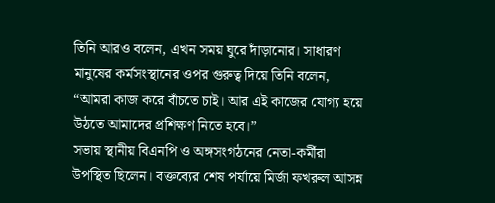তিনি আরও বলেন, এখন সময় ঘুরে দাঁড়ানোর। সাধারণ মানুষের কর্মসংস্থানের ওপর গুরুত্ব দিয়ে তিনি বলেন, “আমরা কাজ করে বাঁচতে চাই। আর এই কাজের যোগ্য হয়ে উঠতে আমাদের প্রশিক্ষণ নিতে হবে।”
সভায় স্থানীয় বিএনপি ও অঙ্গসংগঠনের নেতা-কর্মীরা উপস্থিত ছিলেন। বক্তব্যের শেষ পর্যায়ে মির্জা ফখরুল আসন্ন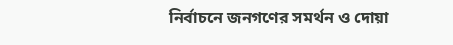নির্বাচনে জনগণের সমর্থন ও দোয়া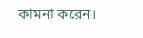কামনা করেন।